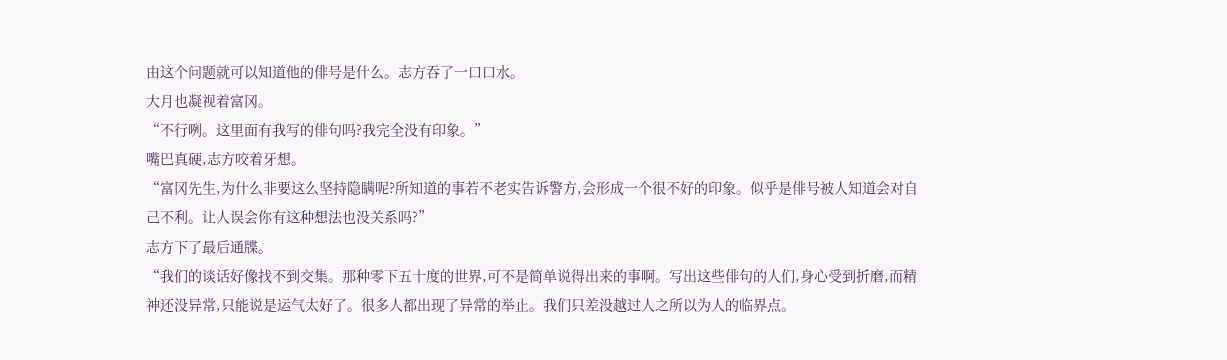由这个问题就可以知道他的俳号是什么。志方吞了一口口水。
大月也凝视着富冈。
“不行咧。这里面有我写的俳句吗?我完全没有印象。”
嘴巴真硬,志方咬着牙想。
“富冈先生,为什么非要这么坚持隐瞒呢?所知道的事若不老实告诉警方,会形成一个很不好的印象。似乎是俳号被人知道会对自己不利。让人误会你有这种想法也没关系吗?”
志方下了最后通牒。
“我们的谈话好像找不到交集。那种零下五十度的世界,可不是简单说得出来的事啊。写出这些俳句的人们,身心受到折磨,而精神还没异常,只能说是运气太好了。很多人都出现了异常的举止。我们只差没越过人之所以为人的临界点。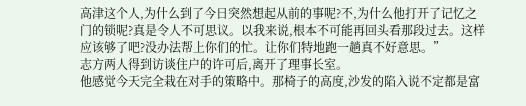高津这个人,为什么到了今日突然想起从前的事呢?不,为什么他打开了记忆之门的锁呢?真是令人不可思议。以我来说,根本不可能再回头看那段过去。这样应该够了吧?没办法帮上你们的忙。让你们特地跑一趟真不好意思。”
志方两人得到访谈住户的许可后,离开了理事长室。
他感觉今天完全栽在对手的策略中。那椅子的高度,沙发的陷入说不定都是富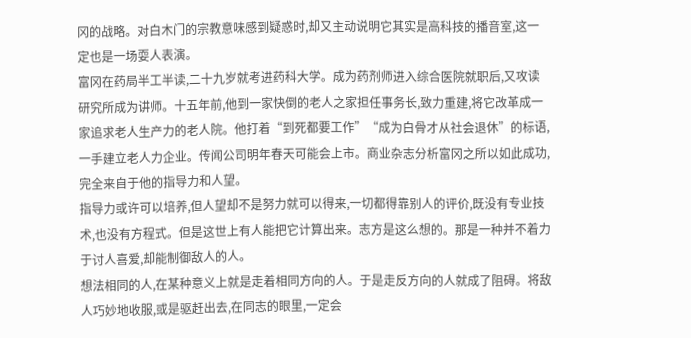冈的战略。对白木门的宗教意味感到疑惑时,却又主动说明它其实是高科技的播音室,这一定也是一场耍人表演。
富冈在药局半工半读,二十九岁就考进药科大学。成为药剂师进入综合医院就职后,又攻读研究所成为讲师。十五年前,他到一家快倒的老人之家担任事务长,致力重建,将它改革成一家追求老人生产力的老人院。他打着“到死都要工作”“成为白骨才从社会退休”的标语,一手建立老人力企业。传闻公司明年春天可能会上市。商业杂志分析富冈之所以如此成功,完全来自于他的指导力和人望。
指导力或许可以培养,但人望却不是努力就可以得来,一切都得靠别人的评价,既没有专业技术,也没有方程式。但是这世上有人能把它计算出来。志方是这么想的。那是一种并不着力于讨人喜爱,却能制御敌人的人。
想法相同的人,在某种意义上就是走着相同方向的人。于是走反方向的人就成了阻碍。将敌人巧妙地收服,或是驱赶出去,在同志的眼里,一定会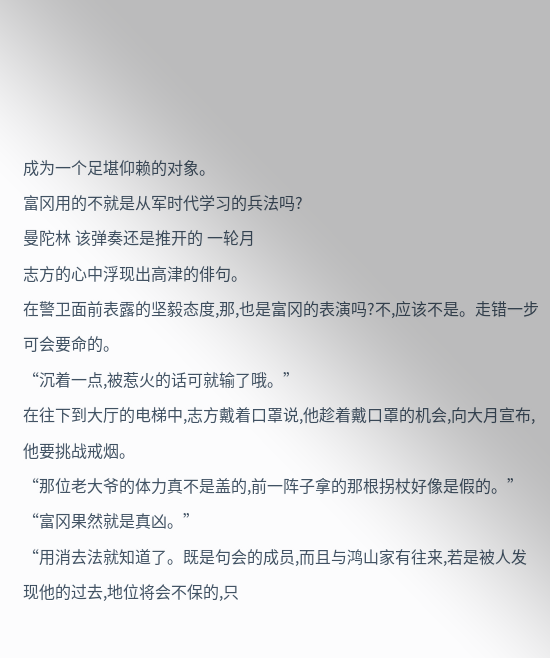成为一个足堪仰赖的对象。
富冈用的不就是从军时代学习的兵法吗?
曼陀林 该弹奏还是推开的 一轮月
志方的心中浮现出高津的俳句。
在警卫面前表露的坚毅态度,那,也是富冈的表演吗?不,应该不是。走错一步可会要命的。
“沉着一点,被惹火的话可就输了哦。”
在往下到大厅的电梯中,志方戴着口罩说,他趁着戴口罩的机会,向大月宣布,他要挑战戒烟。
“那位老大爷的体力真不是盖的,前一阵子拿的那根拐杖好像是假的。”
“富冈果然就是真凶。”
“用消去法就知道了。既是句会的成员,而且与鸿山家有往来,若是被人发现他的过去,地位将会不保的,只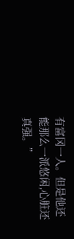有富冈一人。但是他还能那么一派悠闲,心脏还真强。”